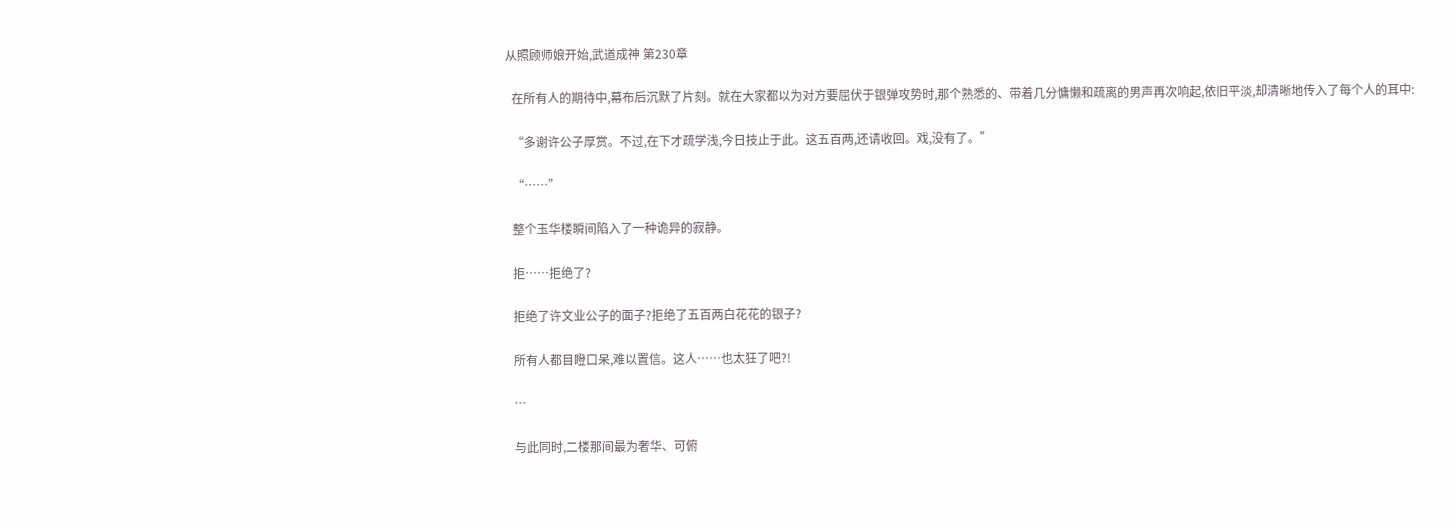从照顾师娘开始,武道成神 第230章

  在所有人的期待中,幕布后沉默了片刻。就在大家都以为对方要屈伏于银弹攻势时,那个熟悉的、带着几分慵懒和疏离的男声再次响起,依旧平淡,却清晰地传入了每个人的耳中:

  “多谢许公子厚赏。不过,在下才疏学浅,今日技止于此。这五百两,还请收回。戏,没有了。”

  “……”

  整个玉华楼瞬间陷入了一种诡异的寂静。

  拒……拒绝了?

  拒绝了许文业公子的面子?拒绝了五百两白花花的银子?

  所有人都目瞪口呆,难以置信。这人……也太狂了吧?!

  …

  与此同时,二楼那间最为奢华、可俯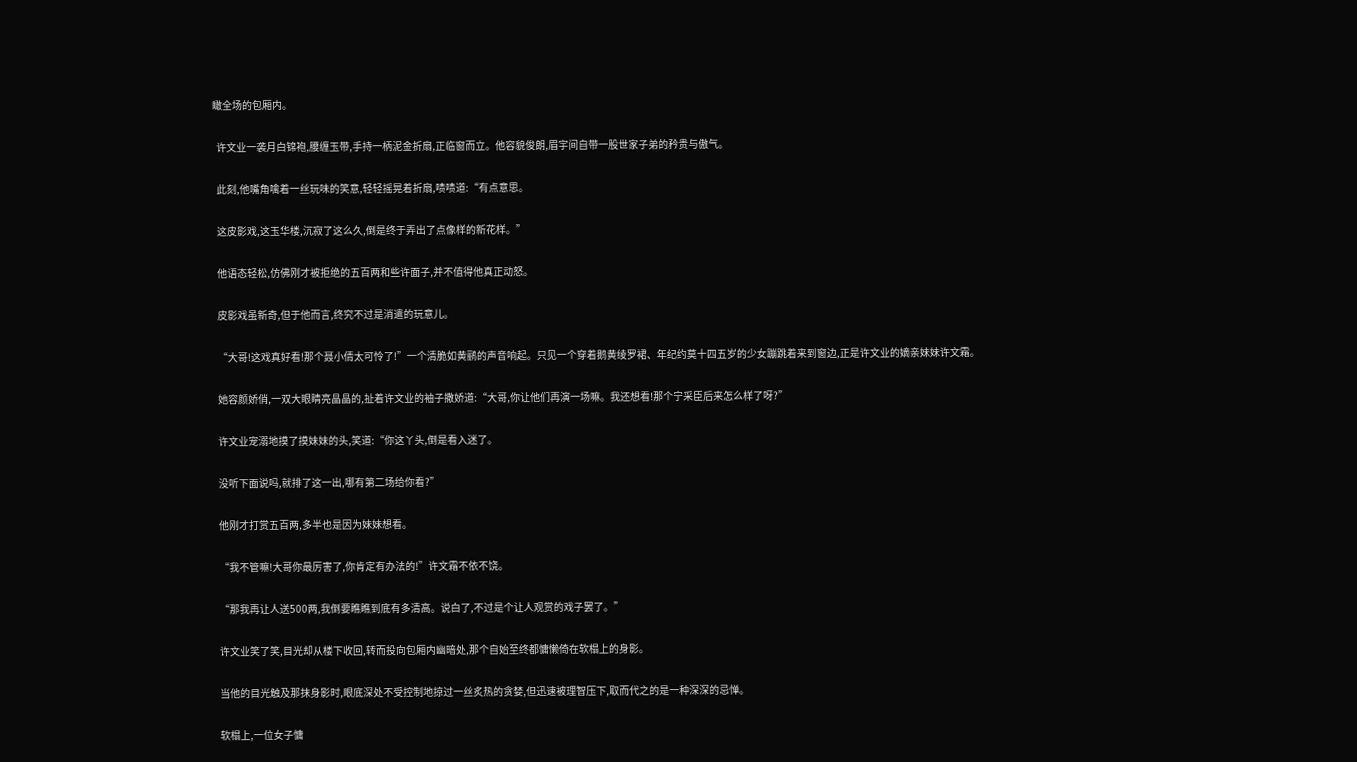瞰全场的包厢内。

  许文业一袭月白锦袍,腰缠玉带,手持一柄泥金折扇,正临窗而立。他容貌俊朗,眉宇间自带一股世家子弟的矜贵与傲气。

  此刻,他嘴角噙着一丝玩味的笑意,轻轻摇晃着折扇,啧啧道:“有点意思。

  这皮影戏,这玉华楼,沉寂了这么久,倒是终于弄出了点像样的新花样。”

  他语态轻松,仿佛刚才被拒绝的五百两和些许面子,并不值得他真正动怒。

  皮影戏虽新奇,但于他而言,终究不过是消遣的玩意儿。

  “大哥!这戏真好看!那个聂小倩太可怜了!”一个清脆如黄鹂的声音响起。只见一个穿着鹅黄绫罗裙、年纪约莫十四五岁的少女蹦跳着来到窗边,正是许文业的嫡亲妹妹许文霜。

  她容颜娇俏,一双大眼睛亮晶晶的,扯着许文业的袖子撒娇道:“大哥,你让他们再演一场嘛。我还想看!那个宁采臣后来怎么样了呀?”

  许文业宠溺地摸了摸妹妹的头,笑道:“你这丫头,倒是看入迷了。

  没听下面说吗,就排了这一出,哪有第二场给你看?”

  他刚才打赏五百两,多半也是因为妹妹想看。

  “我不管嘛!大哥你最厉害了,你肯定有办法的!”许文霜不依不饶。

  “那我再让人送500两,我倒要瞧瞧到底有多清高。说白了,不过是个让人观赏的戏子罢了。”

  许文业笑了笑,目光却从楼下收回,转而投向包厢内幽暗处,那个自始至终都慵懒倚在软榻上的身影。

  当他的目光触及那抹身影时,眼底深处不受控制地掠过一丝炙热的贪婪,但迅速被理智压下,取而代之的是一种深深的忌惮。

  软榻上,一位女子慵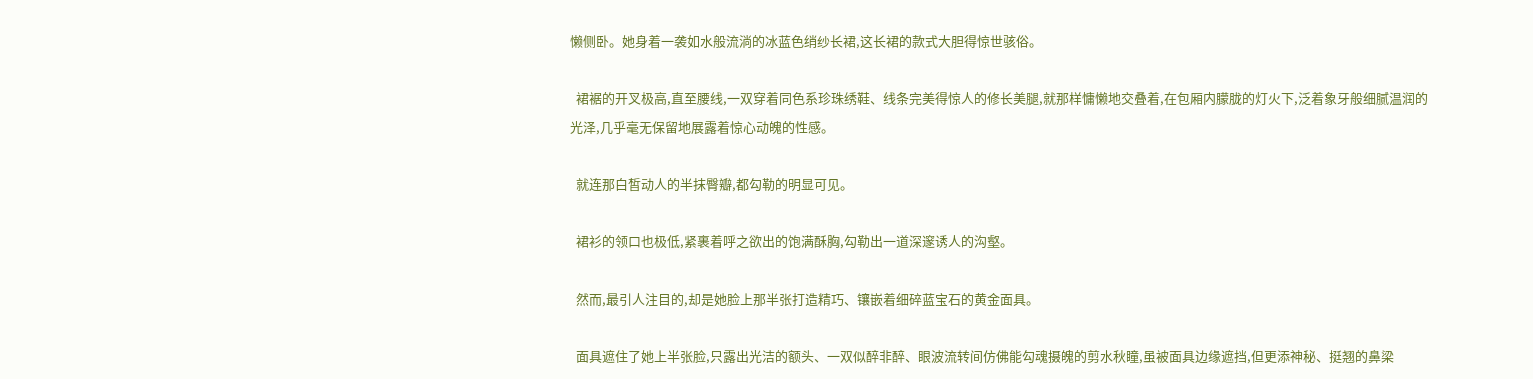懒侧卧。她身着一袭如水般流淌的冰蓝色绡纱长裙,这长裙的款式大胆得惊世骇俗。

  裙裾的开叉极高,直至腰线,一双穿着同色系珍珠绣鞋、线条完美得惊人的修长美腿,就那样慵懒地交叠着,在包厢内朦胧的灯火下,泛着象牙般细腻温润的光泽,几乎毫无保留地展露着惊心动魄的性感。

  就连那白皙动人的半抹臀瓣,都勾勒的明显可见。

  裙衫的领口也极低,紧裹着呼之欲出的饱满酥胸,勾勒出一道深邃诱人的沟壑。

  然而,最引人注目的,却是她脸上那半张打造精巧、镶嵌着细碎蓝宝石的黄金面具。

  面具遮住了她上半张脸,只露出光洁的额头、一双似醉非醉、眼波流转间仿佛能勾魂摄魄的剪水秋瞳,虽被面具边缘遮挡,但更添神秘、挺翘的鼻梁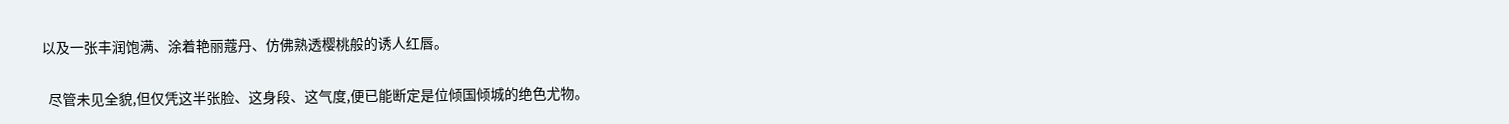以及一张丰润饱满、涂着艳丽蔻丹、仿佛熟透樱桃般的诱人红唇。

  尽管未见全貌,但仅凭这半张脸、这身段、这气度,便已能断定是位倾国倾城的绝色尤物。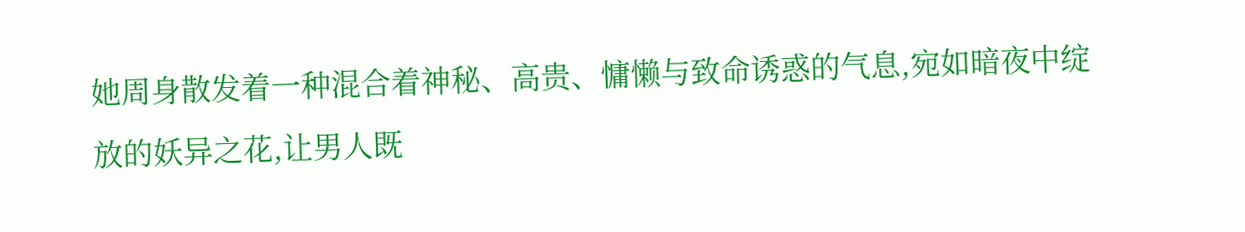她周身散发着一种混合着神秘、高贵、慵懒与致命诱惑的气息,宛如暗夜中绽放的妖异之花,让男人既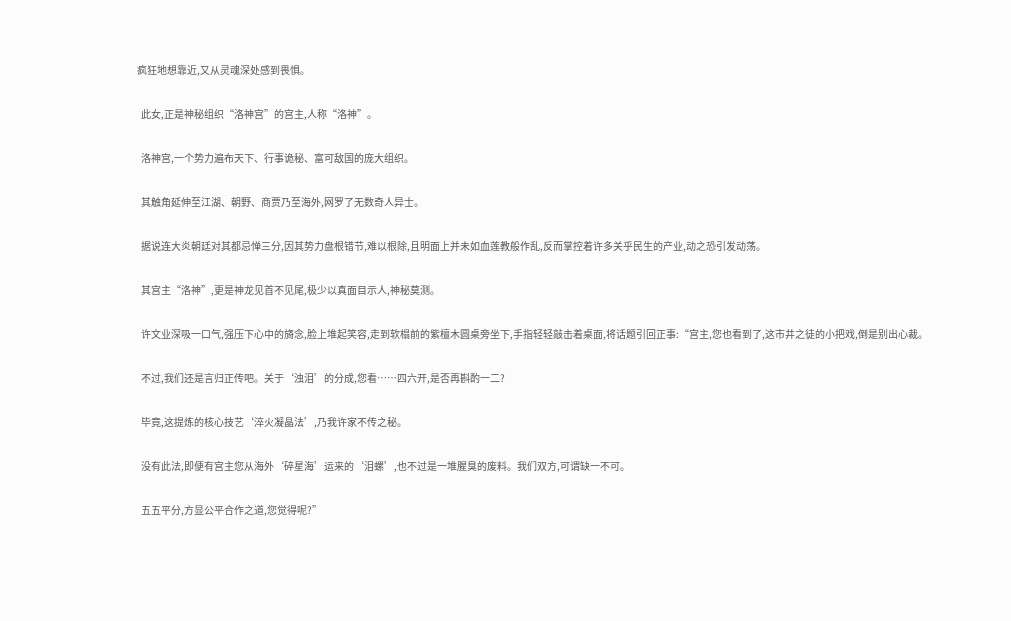疯狂地想靠近,又从灵魂深处感到畏惧。

  此女,正是神秘组织“洛神宫”的宫主,人称“洛神”。

  洛神宫,一个势力遍布天下、行事诡秘、富可敌国的庞大组织。

  其触角延伸至江湖、朝野、商贾乃至海外,网罗了无数奇人异士。

  据说连大炎朝廷对其都忌惮三分,因其势力盘根错节,难以根除,且明面上并未如血莲教般作乱,反而掌控着许多关乎民生的产业,动之恐引发动荡。

  其宫主“洛神”,更是神龙见首不见尾,极少以真面目示人,神秘莫测。

  许文业深吸一口气,强压下心中的旖念,脸上堆起笑容,走到软榻前的紫檀木圆桌旁坐下,手指轻轻敲击着桌面,将话题引回正事:“宫主,您也看到了,这市井之徒的小把戏,倒是别出心裁。

  不过,我们还是言归正传吧。关于‘浊泪’的分成,您看……四六开,是否再斟酌一二?

  毕竟,这提炼的核心技艺‘淬火凝晶法’,乃我许家不传之秘。

  没有此法,即便有宫主您从海外‘碎星海’运来的‘泪螺’,也不过是一堆腥臭的废料。我们双方,可谓缺一不可。

  五五平分,方显公平合作之道,您觉得呢?”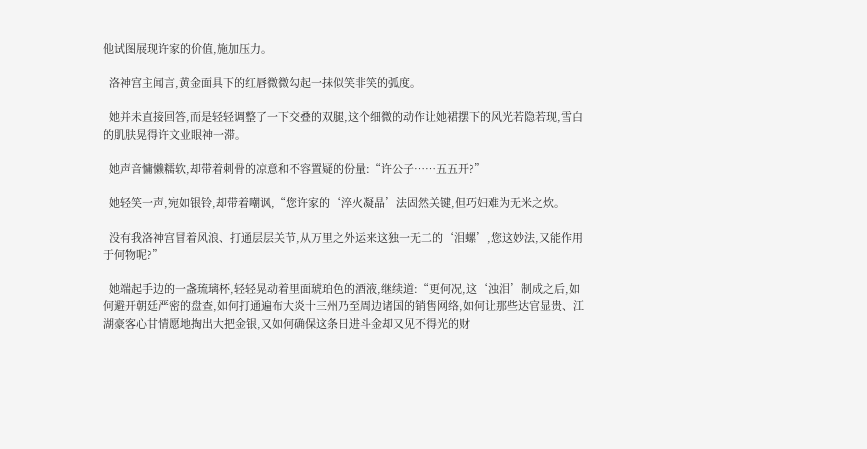他试图展现许家的价值,施加压力。

  洛神宫主闻言,黄金面具下的红唇微微勾起一抹似笑非笑的弧度。

  她并未直接回答,而是轻轻调整了一下交叠的双腿,这个细微的动作让她裙摆下的风光若隐若现,雪白的肌肤晃得许文业眼神一滞。

  她声音慵懒糯软,却带着刺骨的凉意和不容置疑的份量:“许公子……五五开?”

  她轻笑一声,宛如银铃,却带着嘲讽,“您许家的‘淬火凝晶’法固然关键,但巧妇难为无米之炊。

  没有我洛神宫冒着风浪、打通层层关节,从万里之外运来这独一无二的‘泪螺’,您这妙法,又能作用于何物呢?”

  她端起手边的一盏琉璃杯,轻轻晃动着里面琥珀色的酒液,继续道:“更何况,这‘浊泪’制成之后,如何避开朝廷严密的盘查,如何打通遍布大炎十三州乃至周边诸国的销售网络,如何让那些达官显贵、江湖豪客心甘情愿地掏出大把金银,又如何确保这条日进斗金却又见不得光的财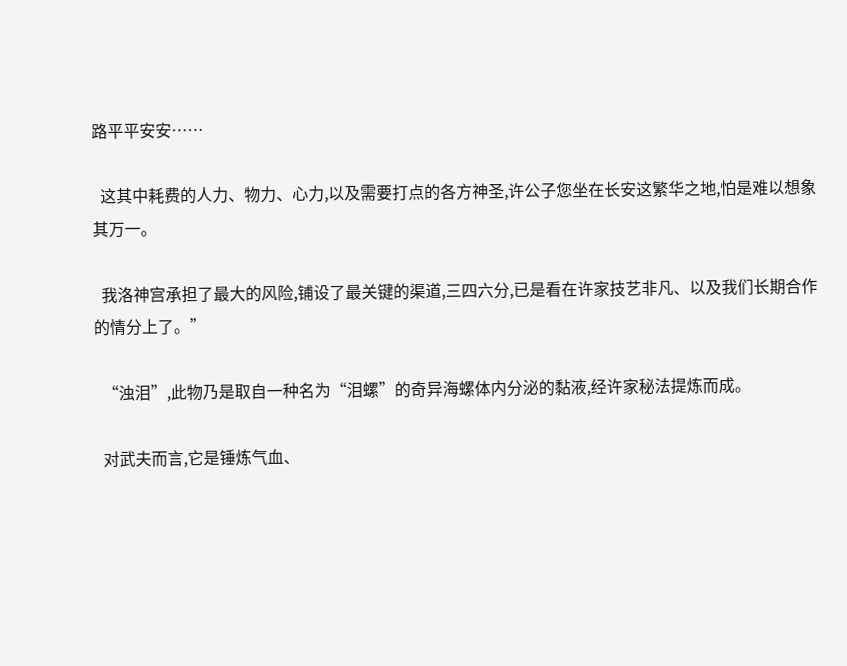路平平安安……

  这其中耗费的人力、物力、心力,以及需要打点的各方神圣,许公子您坐在长安这繁华之地,怕是难以想象其万一。

  我洛神宫承担了最大的风险,铺设了最关键的渠道,三四六分,已是看在许家技艺非凡、以及我们长期合作的情分上了。”

  “浊泪”,此物乃是取自一种名为“泪螺”的奇异海螺体内分泌的黏液,经许家秘法提炼而成。

  对武夫而言,它是锤炼气血、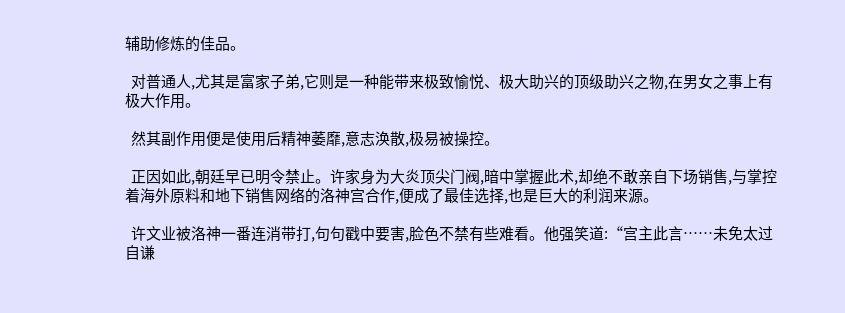辅助修炼的佳品。

  对普通人,尤其是富家子弟,它则是一种能带来极致愉悦、极大助兴的顶级助兴之物,在男女之事上有极大作用。

  然其副作用便是使用后精神萎靡,意志涣散,极易被操控。

  正因如此,朝廷早已明令禁止。许家身为大炎顶尖门阀,暗中掌握此术,却绝不敢亲自下场销售,与掌控着海外原料和地下销售网络的洛神宫合作,便成了最佳选择,也是巨大的利润来源。

  许文业被洛神一番连消带打,句句戳中要害,脸色不禁有些难看。他强笑道:“宫主此言……未免太过自谦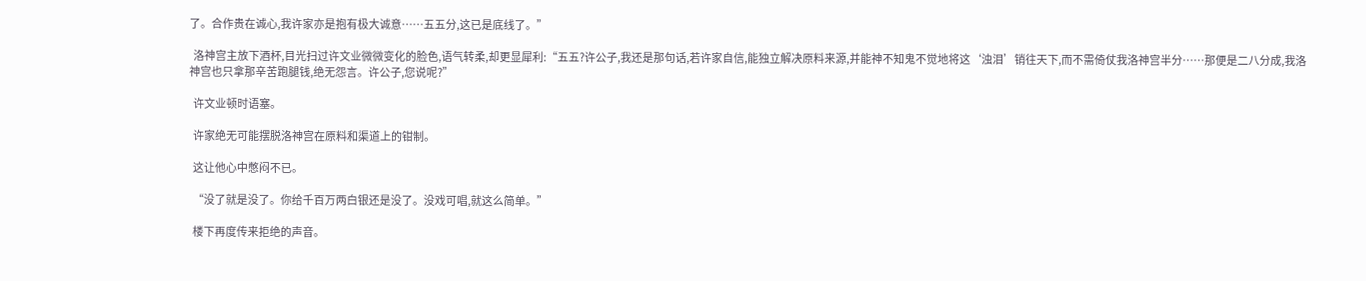了。合作贵在诚心,我许家亦是抱有极大诚意……五五分,这已是底线了。”

  洛神宫主放下酒杯,目光扫过许文业微微变化的脸色,语气转柔,却更显犀利:“五五?许公子,我还是那句话,若许家自信,能独立解决原料来源,并能神不知鬼不觉地将这‘浊泪’销往天下,而不需倚仗我洛神宫半分……那便是二八分成,我洛神宫也只拿那辛苦跑腿钱,绝无怨言。许公子,您说呢?”

  许文业顿时语塞。

  许家绝无可能摆脱洛神宫在原料和渠道上的钳制。

  这让他心中憋闷不已。

  “没了就是没了。你给千百万两白银还是没了。没戏可唱,就这么简单。”

  楼下再度传来拒绝的声音。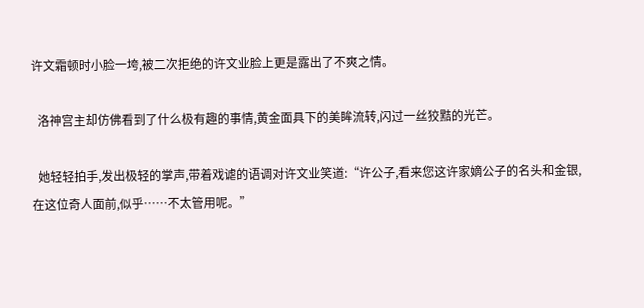许文霜顿时小脸一垮,被二次拒绝的许文业脸上更是露出了不爽之情。

  洛神宫主却仿佛看到了什么极有趣的事情,黄金面具下的美眸流转,闪过一丝狡黠的光芒。

  她轻轻拍手,发出极轻的掌声,带着戏谑的语调对许文业笑道:“许公子,看来您这许家嫡公子的名头和金银,在这位奇人面前,似乎……不太管用呢。”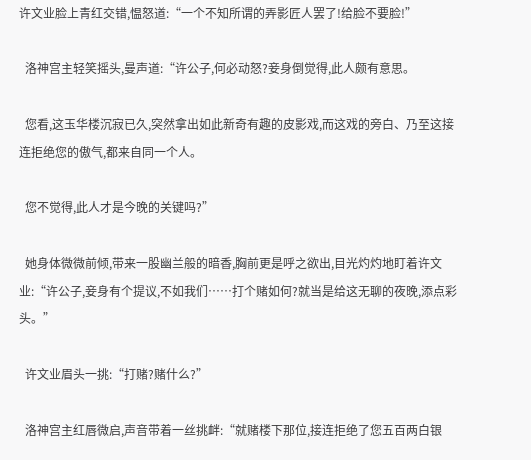许文业脸上青红交错,愠怒道:“一个不知所谓的弄影匠人罢了!给脸不要脸!”

  洛神宫主轻笑摇头,曼声道:“许公子,何必动怒?妾身倒觉得,此人颇有意思。

  您看,这玉华楼沉寂已久,突然拿出如此新奇有趣的皮影戏,而这戏的旁白、乃至这接连拒绝您的傲气,都来自同一个人。

  您不觉得,此人才是今晚的关键吗?”

  她身体微微前倾,带来一股幽兰般的暗香,胸前更是呼之欲出,目光灼灼地盯着许文业:“许公子,妾身有个提议,不如我们……打个赌如何?就当是给这无聊的夜晚,添点彩头。”

  许文业眉头一挑:“打赌?赌什么?”

  洛神宫主红唇微启,声音带着一丝挑衅:“就赌楼下那位,接连拒绝了您五百两白银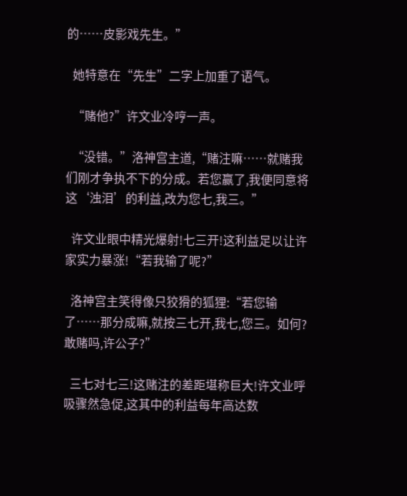的……皮影戏先生。”

  她特意在“先生”二字上加重了语气。

  “赌他?”许文业冷哼一声。

  “没错。”洛神宫主道,“赌注嘛……就赌我们刚才争执不下的分成。若您赢了,我便同意将这‘浊泪’的利益,改为您七,我三。”

  许文业眼中精光爆射!七三开!这利益足以让许家实力暴涨!“若我输了呢?”

  洛神宫主笑得像只狡猾的狐狸:“若您输了……那分成嘛,就按三七开,我七,您三。如何?敢赌吗,许公子?”

  三七对七三!这赌注的差距堪称巨大!许文业呼吸骤然急促,这其中的利益每年高达数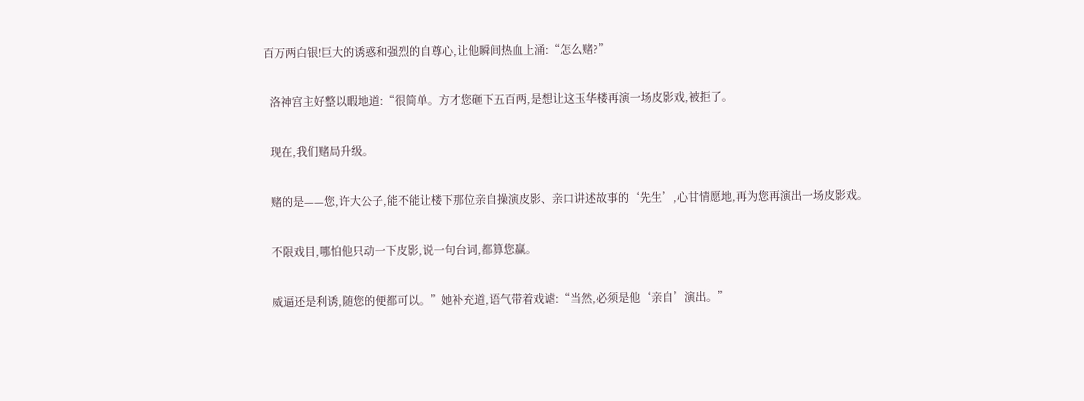百万两白银!巨大的诱惑和强烈的自尊心,让他瞬间热血上涌:“怎么赌?”

  洛神宫主好整以暇地道:“很简单。方才您砸下五百两,是想让这玉华楼再演一场皮影戏,被拒了。

  现在,我们赌局升级。

  赌的是——您,许大公子,能不能让楼下那位亲自操演皮影、亲口讲述故事的‘先生’,心甘情愿地,再为您再演出一场皮影戏。

  不限戏目,哪怕他只动一下皮影,说一句台词,都算您赢。

  威逼还是利诱,随您的便都可以。”她补充道,语气带着戏谑:“当然,必须是他‘亲自’演出。”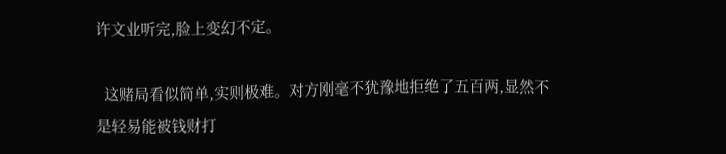许文业听完,脸上变幻不定。

  这赌局看似简单,实则极难。对方刚毫不犹豫地拒绝了五百两,显然不是轻易能被钱财打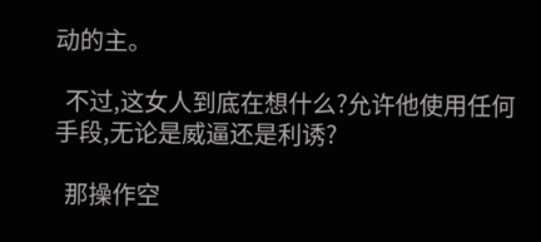动的主。

  不过,这女人到底在想什么?允许他使用任何手段,无论是威逼还是利诱?

  那操作空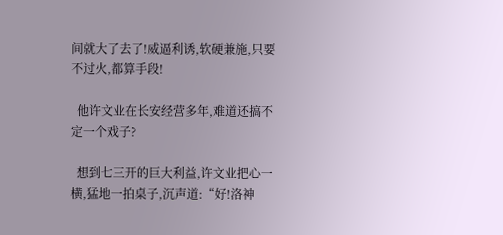间就大了去了!威逼利诱,软硬兼施,只要不过火,都算手段!

  他许文业在长安经营多年,难道还搞不定一个戏子?

  想到七三开的巨大利益,许文业把心一横,猛地一拍桌子,沉声道:“好!洛神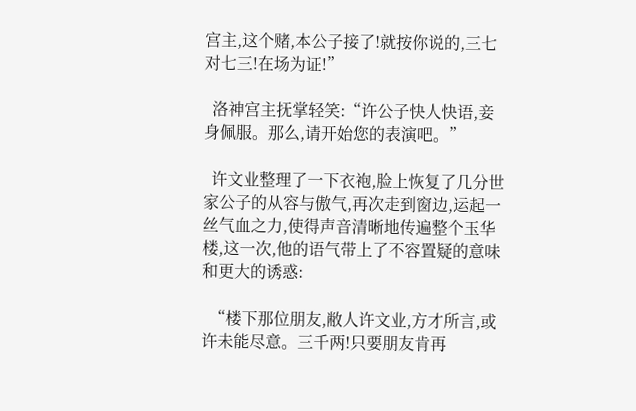宫主,这个赌,本公子接了!就按你说的,三七对七三!在场为证!”

  洛神宫主抚掌轻笑:“许公子快人快语,妾身佩服。那么,请开始您的表演吧。”

  许文业整理了一下衣袍,脸上恢复了几分世家公子的从容与傲气,再次走到窗边,运起一丝气血之力,使得声音清晰地传遍整个玉华楼,这一次,他的语气带上了不容置疑的意味和更大的诱惑:

  “楼下那位朋友,敝人许文业,方才所言,或许未能尽意。三千两!只要朋友肯再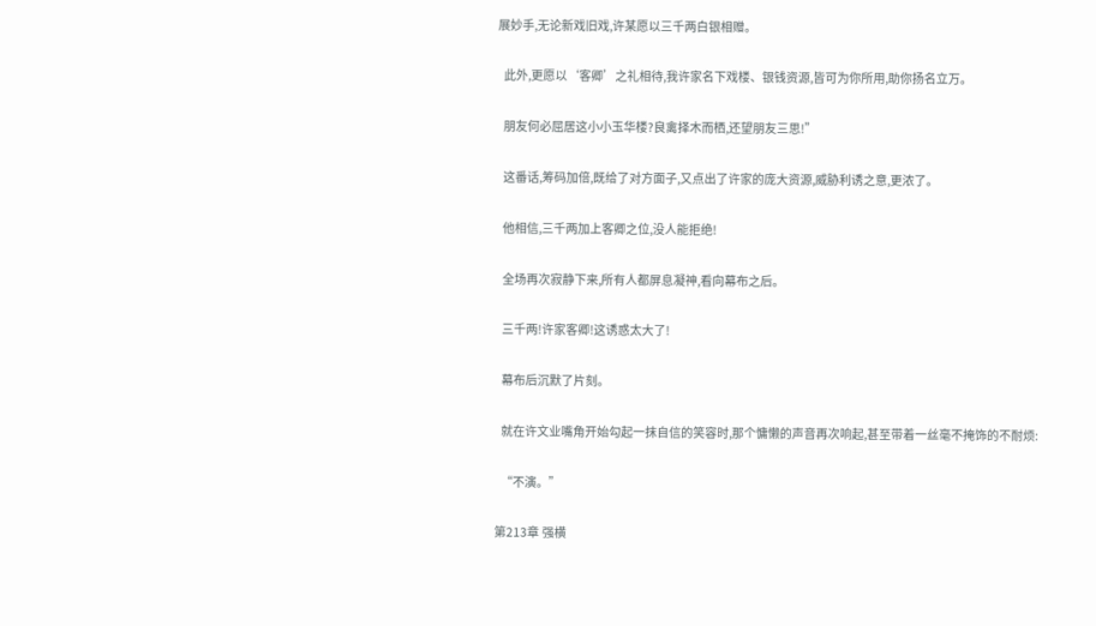展妙手,无论新戏旧戏,许某愿以三千两白银相赠。

  此外,更愿以‘客卿’之礼相待,我许家名下戏楼、银钱资源,皆可为你所用,助你扬名立万。

  朋友何必屈居这小小玉华楼?良禽择木而栖,还望朋友三思!”

  这番话,筹码加倍,既给了对方面子,又点出了许家的庞大资源,威胁利诱之意,更浓了。

  他相信,三千两加上客卿之位,没人能拒绝!

  全场再次寂静下来,所有人都屏息凝神,看向幕布之后。

  三千两!许家客卿!这诱惑太大了!

  幕布后沉默了片刻。

  就在许文业嘴角开始勾起一抹自信的笑容时,那个慵懒的声音再次响起,甚至带着一丝毫不掩饰的不耐烦:

  “不演。”

第213章 强横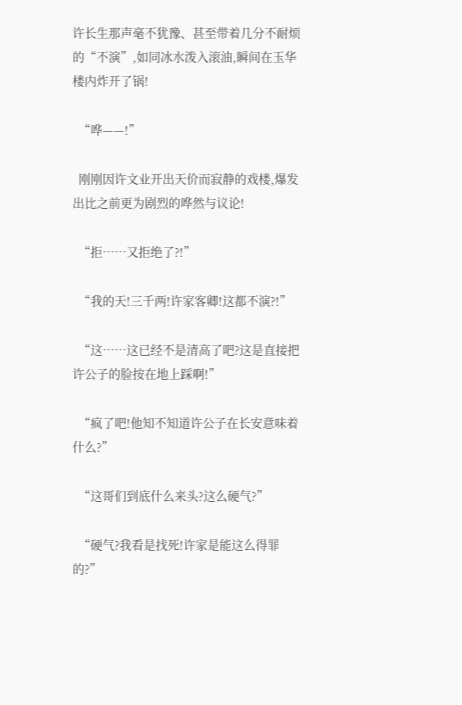许长生那声毫不犹豫、甚至带着几分不耐烦的“不演”,如同冰水泼入滚油,瞬间在玉华楼内炸开了锅!

  “哗——!”

  刚刚因许文业开出天价而寂静的戏楼,爆发出比之前更为剧烈的哗然与议论!

  “拒……又拒绝了?!”

  “我的天!三千两!许家客卿!这都不演?!”

  “这……这已经不是清高了吧?这是直接把许公子的脸按在地上踩啊!”

  “疯了吧!他知不知道许公子在长安意味着什么?”

  “这哥们到底什么来头?这么硬气?”

  “硬气?我看是找死!许家是能这么得罪的?”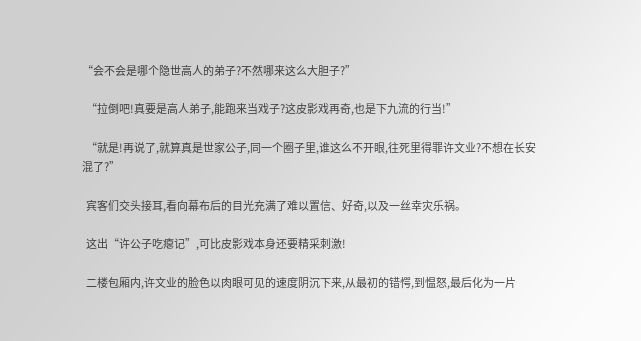“会不会是哪个隐世高人的弟子?不然哪来这么大胆子?”

  “拉倒吧!真要是高人弟子,能跑来当戏子?这皮影戏再奇,也是下九流的行当!”

  “就是!再说了,就算真是世家公子,同一个圈子里,谁这么不开眼,往死里得罪许文业?不想在长安混了?”

  宾客们交头接耳,看向幕布后的目光充满了难以置信、好奇,以及一丝幸灾乐祸。

  这出“许公子吃瘪记”,可比皮影戏本身还要精采刺激!

  二楼包厢内,许文业的脸色以肉眼可见的速度阴沉下来,从最初的错愕,到愠怒,最后化为一片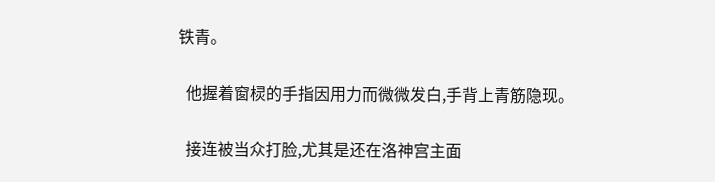铁青。

  他握着窗棂的手指因用力而微微发白,手背上青筋隐现。

  接连被当众打脸,尤其是还在洛神宫主面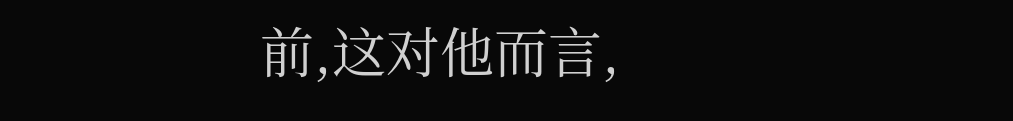前,这对他而言,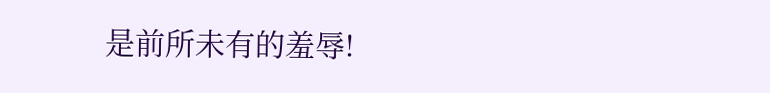是前所未有的羞辱!